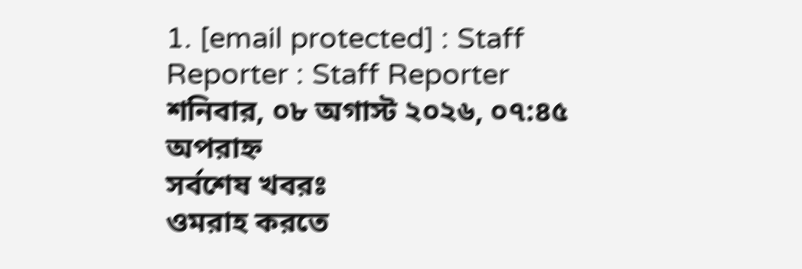1. [email protected] : Staff Reporter : Staff Reporter
শনিবার, ০৮ অগাস্ট ২০২৬, ০৭:৪৫ অপরাহ্ন
সর্বশেষ খবরঃ
ওমরাহ করতে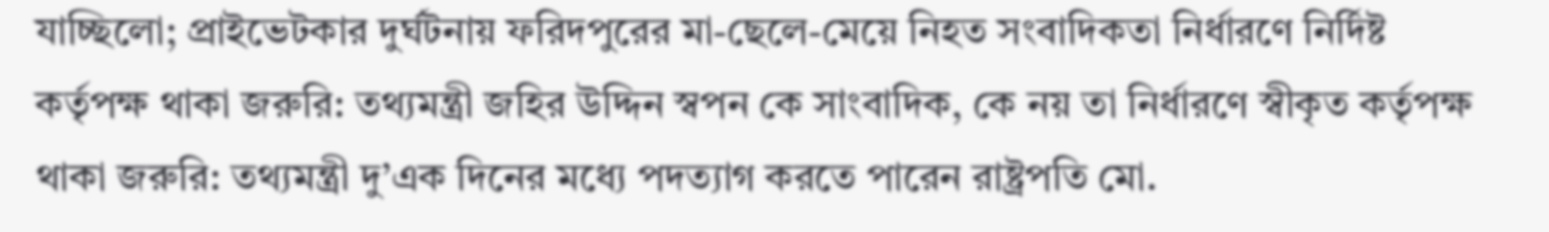যাচ্ছিলো; প্রাইভেটকার দুর্ঘটনায় ফরিদপুরের মা-ছেলে-মেয়ে নিহত সংবাদিকতা নির্ধারণে নির্দিষ্ট কর্তৃপক্ষ থাকা জরুরি: তথ্যমন্ত্রী জহির উদ্দিন স্বপন কে সাংবাদিক, কে নয় তা নির্ধারণে স্বীকৃত কর্তৃপক্ষ থাকা জরুরি: তথ্যমন্ত্রী দু’এক দিনের মধ্যে পদত্যাগ করতে পারেন রাষ্ট্রপতি মো.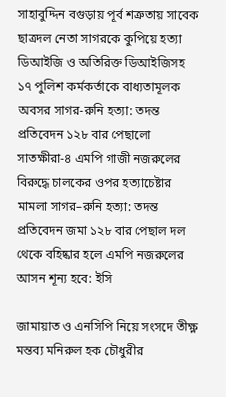সাহাবুদ্দিন বগুড়ায় পূর্ব শত্রুতায় সাবেক ছাত্রদল নেতা সাগরকে কুপিয়ে হত্যা ডিআইজি ও অতিরিক্ত ডিআইজিসহ ১৭ পুলিশ কর্মকর্তাকে বাধ্যতামূলক অবসর সাগর-রুনি হত্যা: তদন্ত প্রতিবেদন ১২৮ বার পেছালো সাতক্ষীরা-৪ এমপি গাজী নজরুলের বিরুদ্ধে চালকের ওপর হত্যাচেষ্টার মামলা সাগর–রুনি হত্যা: তদন্ত প্রতিবেদন জমা ১২৮ বার পেছাল দল থেকে বহিষ্কার হলে এমপি নজরুলের আসন শূন্য হবে: ইসি

জামায়াত ও এনসিপি নিয়ে সংসদে তীক্ষ্ণ মন্তব্য মনিরুল হক চৌধুরীর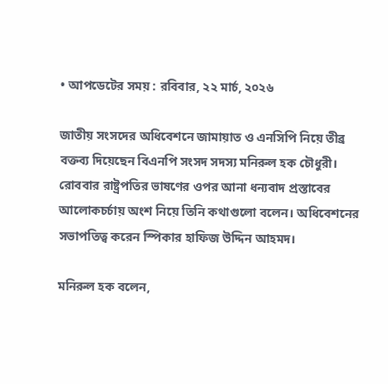• আপডেটের সময় : রবিবার, ২২ মার্চ, ২০২৬

জাতীয় সংসদের অধিবেশনে জামায়াত ও এনসিপি নিয়ে তীব্র বক্তব্য দিয়েছেন বিএনপি সংসদ সদস্য মনিরুল হক চৌধুরী। রোববার রাষ্ট্রপতির ভাষণের ওপর আনা ধন্যবাদ প্রস্তাবের আলোকচর্চায় অংশ নিয়ে তিনি কথাগুলো বলেন। অধিবেশনের সভাপতিত্ব করেন স্পিকার হাফিজ উদ্দিন আহমদ।

মনিরুল হক বলেন,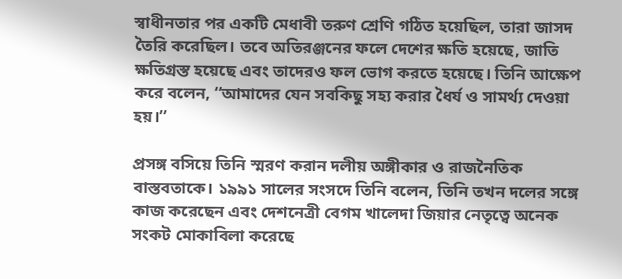স্বাধীনতার পর একটি মেধাবী তরুণ শ্রেণি গঠিত হয়েছিল, তারা জাসদ তৈরি করেছিল। তবে অতিরঞ্জনের ফলে দেশের ক্ষতি হয়েছে, জাতি ক্ষতিগ্রস্ত হয়েছে এবং তাদেরও ফল ভোগ করতে হয়েছে। তিনি আক্ষেপ করে বলেন, ‘‘আমাদের যেন সবকিছু সহ্য করার ধৈর্য ও সামর্থ্য দেওয়া হয়।’’

প্রসঙ্গ বসিয়ে তিনি স্মরণ করান দলীয় অঙ্গীকার ও রাজনৈতিক বাস্তবতাকে। ১৯৯১ সালের সংসদে তিনি বলেন, তিনি তখন দলের সঙ্গে কাজ করেছেন এবং দেশনেত্রী বেগম খালেদা জিয়ার নেতৃত্বে অনেক সংকট মোকাবিলা করেছে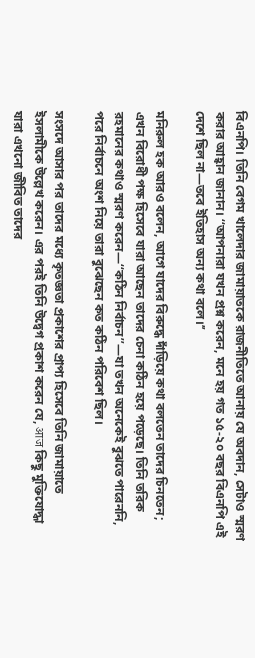বিএনপি। তিনি বেগম খালেদার জামায়াতকে রাজনীতিতে আনায় যে অবদান, সেটাও স্মরণ করার আহ্বান জানান। ‘‘আপনারা যখন প্রশ্ন করেন, মনে হয় গত ১৫-২০ বছর বিএনপি এই দেশে ছিল না—তবে ইতিহাস অন্য কথা বলে।’’

মনিরুল হক আরও বলেন, আগে যাদের বিরুদ্ধে দাঁড়িয়ে কথা বলতেন তাদের চিনতেন; এখন বিরোধী পক্ষ হিসেবে যারা আছেন তাদের চেনা কঠিন হয়ে পড়েছে। তিনি তরিক রহমানের কথাও স্মরণ করেন—‘‘কঠিন নির্বাচন’’—যা তখন অনেকেই বুঝতে পারেননি, পরে নির্বাচনে অংশ নিয়ে তারা বুঝেছেন কত কঠিন পরিবেশ ছিল।

সংসদে আসার পর তাদের মধ্যে কৃতজ্ঞতা প্রকাশের প্রাপ্য হিসেবে তিনি জামায়াতে ইসলামীকে উল্লেখ করেন। এর পরই তিনি উদ্বেগ প্রকাশ করেন যে, आज কিছু মুক্তিযোদ্ধা যারা এখনো জীবিত তাদের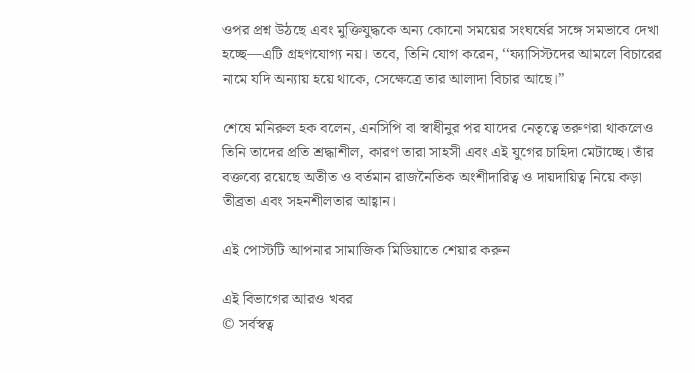ওপর প্রশ্ন উঠছে এবং মুক্তিযুদ্ধকে অন্য কোনো সময়ের সংঘর্ষের সঙ্গে সমভাবে দেখা হচ্ছে—এটি গ্রহণযোগ্য নয়। তবে, তিনি যোগ করেন, ‘‘ফ্যাসিস্টদের আমলে বিচারের নামে যদি অন্যায় হয়ে থাকে, সেক্ষেত্রে তার আলাদা বিচার আছে।’’

শেষে মনিরুল হক বলেন, এনসিপি বা স্বাধীনুর পর যাদের নেতৃত্বে তরুণরা থাকলেও তিনি তাদের প্রতি শ্রদ্ধাশীল, কারণ তারা সাহসী এবং এই যুগের চাহিদা মেটাচ্ছে। তাঁর বক্তব্যে রয়েছে অতীত ও বর্তমান রাজনৈতিক অংশীদারিত্ব ও দায়দায়িত্ব নিয়ে কড়া তীব্রতা এবং সহনশীলতার আহ্বান।

এই পোস্টটি আপনার সামাজিক মিডিয়াতে শেয়ার করুন

এই বিভাগের আরও খবর
© সর্বস্বত্ব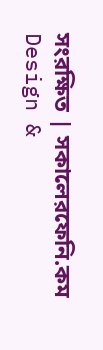সংরক্ষিত | সকালেরফেনি.কম
Design &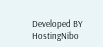Developed BY HostingNibo